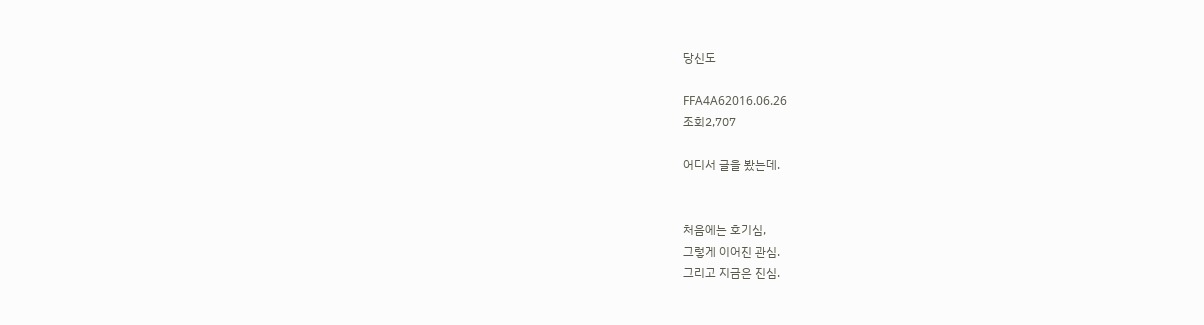당신도

FFA4A62016.06.26
조회2,707

어디서 글을 봤는데.


처음에는 호기심,
그렇게 이어진 관심.
그리고 지금은 진심.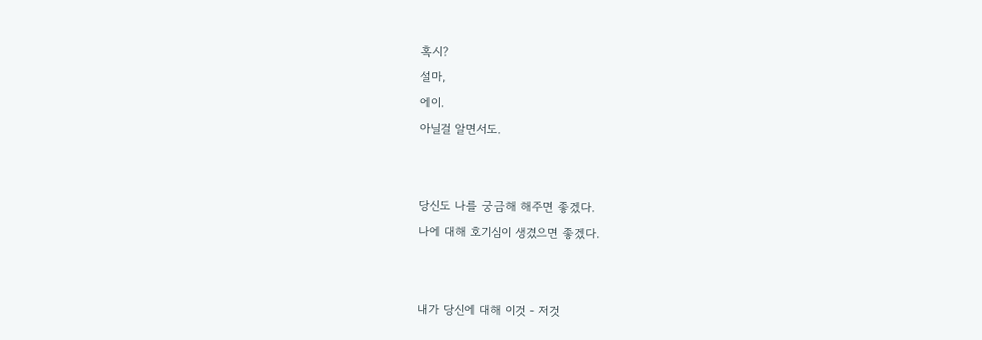혹시?
설마,
에이.
아닐걸 알면서도.


당신도 나를 궁금해 해주면 좋겠다.
나에 대해 호기심이 생겼으면 좋겠다.


내가 당신에 대해 이것 - 저것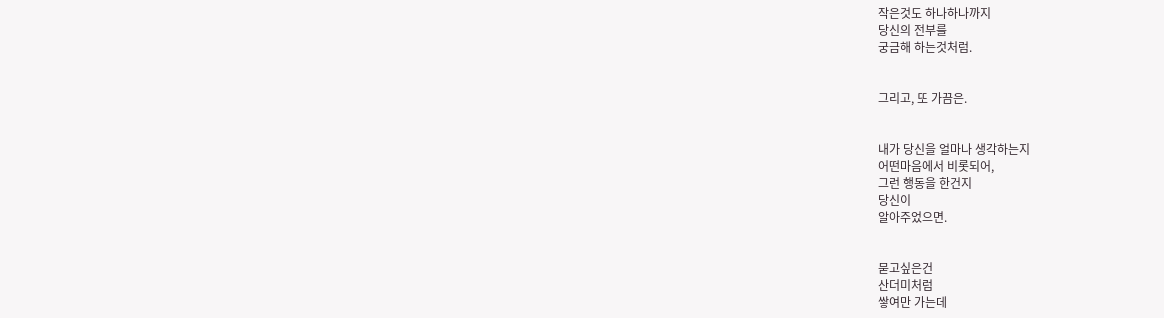작은것도 하나하나까지
당신의 전부를
궁금해 하는것처럼.


그리고, 또 가끔은.


내가 당신을 얼마나 생각하는지
어떤마음에서 비롯되어,
그런 행동을 한건지
당신이
알아주었으면.


묻고싶은건
산더미처럼
쌓여만 가는데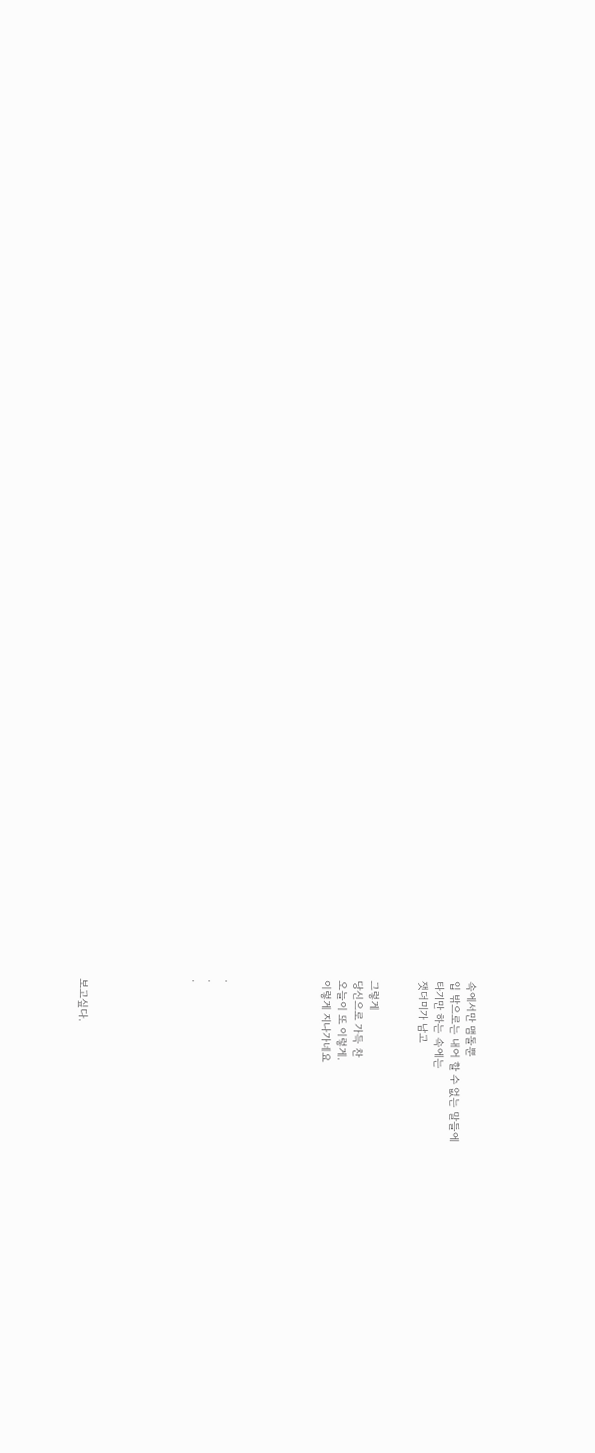속에서만 맴돌뿐
입 밖으로는 내어 할 수 없는 말들에
타기만 하는 속에는
잿더미가 남고


그렇게
당신으로 가득 찬
오늘이 또 이렇게.
이렇게 지나가네요





.
.
.






보고싶다.